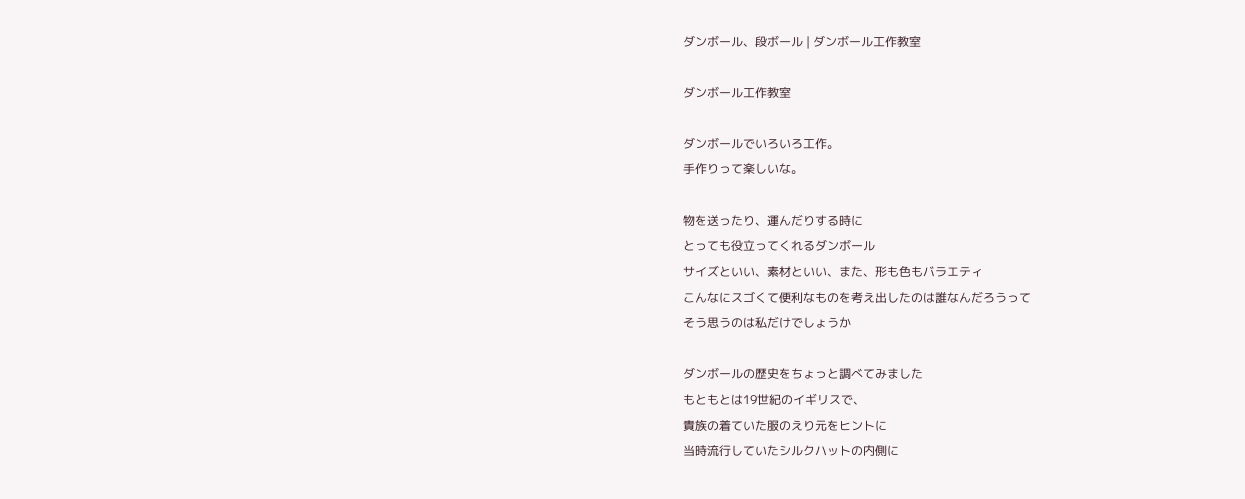ダンボール、段ボール | ダンボール工作教室

ダンボール工作教室

ダンボールでいろいろ工作。
手作りって楽しいな。

物を送ったり、運んだりする時に
とっても役立ってくれるダンボール
サイズといい、素材といい、また、形も色もバラエティ
こんなにスゴくて便利なものを考え出したのは誰なんだろうって
そう思うのは私だけでしょうか

ダンボールの歴史をちょっと調べてみました
もともとは19世紀のイギリスで、
貴族の着ていた服のえり元をヒントに
当時流行していたシルクハットの内側に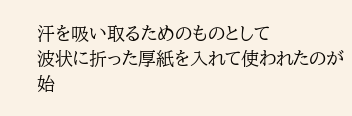汗を吸い取るためのものとして
波状に折った厚紙を入れて使われたのが
始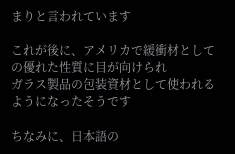まりと言われています

これが後に、アメリカで緩衝材としての優れた性質に目が向けられ
ガラス製品の包装資材として使われるようになったそうです

ちなみに、日本語の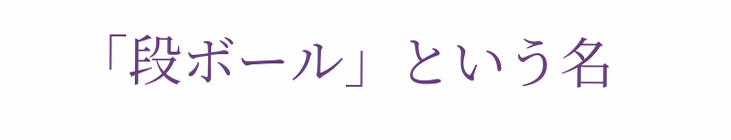「段ボール」という名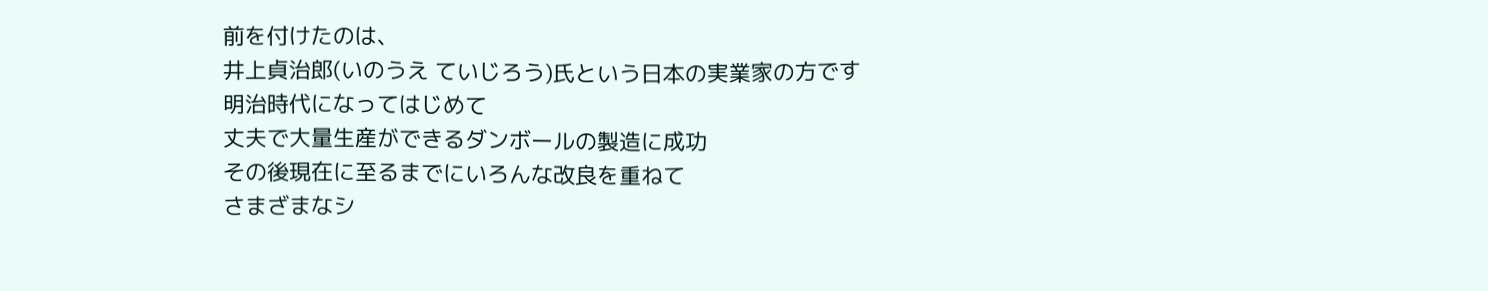前を付けたのは、
井上貞治郎(いのうえ ていじろう)氏という日本の実業家の方です
明治時代になってはじめて
丈夫で大量生産ができるダンボールの製造に成功
その後現在に至るまでにいろんな改良を重ねて
さまざまなシ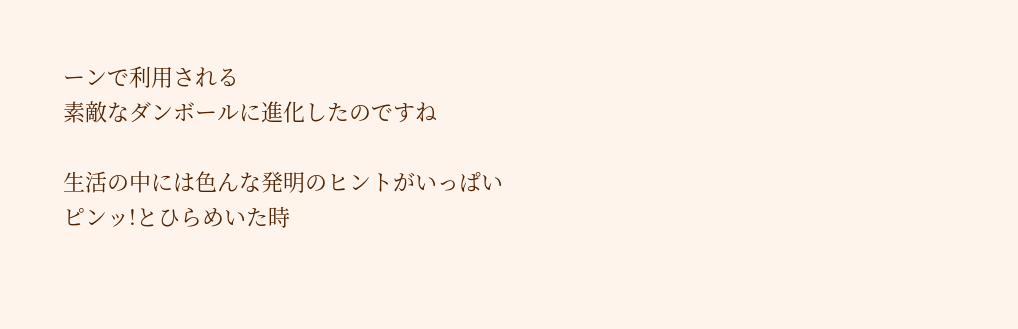ーンで利用される
素敵なダンボールに進化したのですね

生活の中には色んな発明のヒントがいっぱい
ピンッ!とひらめいた時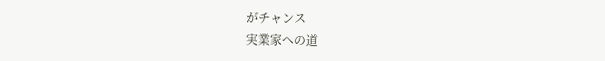がチャンス
実業家への道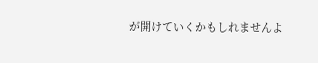が開けていくかもしれませんよ